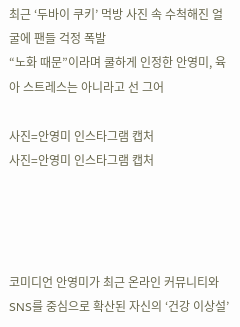최근 ‘두바이 쿠키’ 먹방 사진 속 수척해진 얼굴에 팬들 걱정 폭발
“노화 때문”이라며 쿨하게 인정한 안영미, 육아 스트레스는 아니라고 선 그어

사진=안영미 인스타그램 캡처
사진=안영미 인스타그램 캡처




코미디언 안영미가 최근 온라인 커뮤니티와 SNS를 중심으로 확산된 자신의 ‘건강 이상설’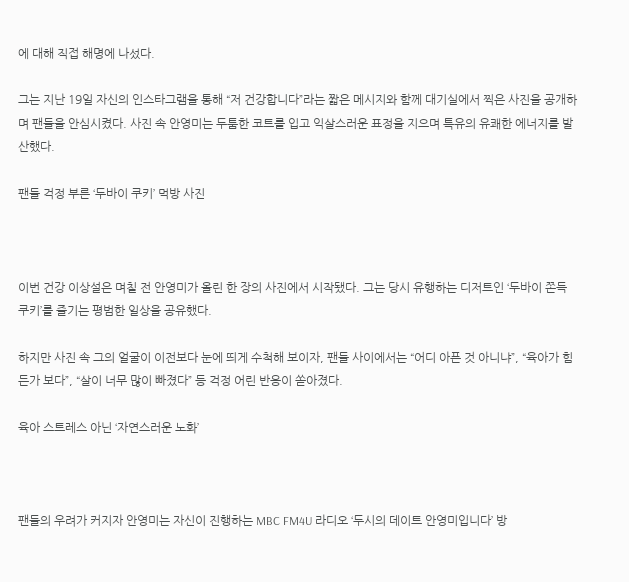에 대해 직접 해명에 나섰다.

그는 지난 19일 자신의 인스타그램을 통해 “저 건강합니다”라는 짧은 메시지와 함께 대기실에서 찍은 사진을 공개하며 팬들을 안심시켰다. 사진 속 안영미는 두툼한 코트를 입고 익살스러운 표정을 지으며 특유의 유쾌한 에너지를 발산했다.

팬들 걱정 부른 ‘두바이 쿠키’ 먹방 사진



이번 건강 이상설은 며칠 전 안영미가 올린 한 장의 사진에서 시작됐다. 그는 당시 유행하는 디저트인 ‘두바이 쫀득 쿠키’를 즐기는 평범한 일상을 공유했다.

하지만 사진 속 그의 얼굴이 이전보다 눈에 띄게 수척해 보이자, 팬들 사이에서는 “어디 아픈 것 아니냐”, “육아가 힘든가 보다”, “살이 너무 많이 빠졌다” 등 걱정 어린 반응이 쏟아졌다.

육아 스트레스 아닌 ‘자연스러운 노화’



팬들의 우려가 커지자 안영미는 자신이 진행하는 MBC FM4U 라디오 ‘두시의 데이트 안영미입니다’ 방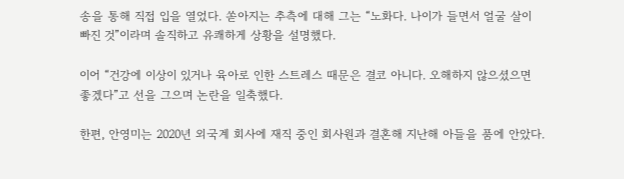송을 통해 직접 입을 열었다. 쏟아지는 추측에 대해 그는 “노화다. 나이가 들면서 얼굴 살이 빠진 것”이라며 솔직하고 유쾌하게 상황을 설명했다.

이어 “건강에 이상이 있거나 육아로 인한 스트레스 때문은 결코 아니다. 오해하지 않으셨으면 좋겠다”고 선을 그으며 논란을 일축했다.

한편, 안영미는 2020년 외국계 회사에 재직 중인 회사원과 결혼해 지난해 아들을 품에 안았다.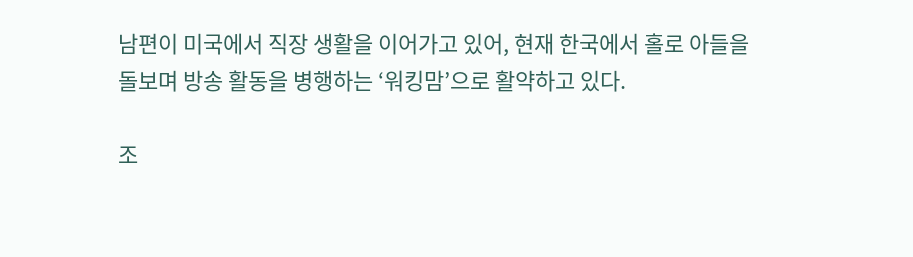남편이 미국에서 직장 생활을 이어가고 있어, 현재 한국에서 홀로 아들을 돌보며 방송 활동을 병행하는 ‘워킹맘’으로 활약하고 있다.

조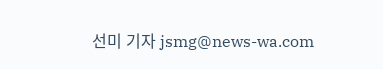선미 기자 jsmg@news-wa.com